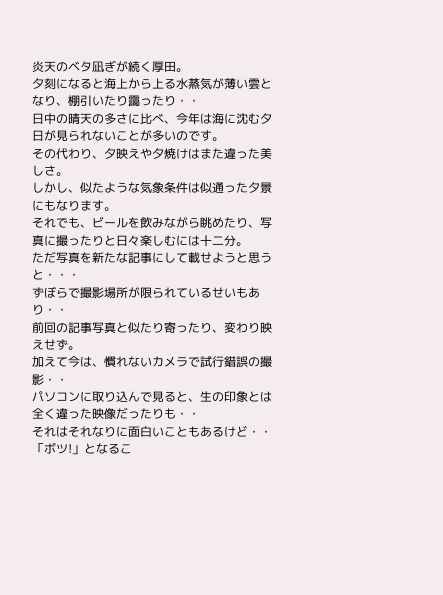炎天のベタ凪ぎが続く厚田。
夕刻になると海上から上る水蒸気が薄い雲となり、棚引いたり靄ったり・・
日中の晴天の多さに比べ、今年は海に沈む夕日が見られないことが多いのです。
その代わり、夕映えや夕焼けはまた違った美しさ。
しかし、似たような気象条件は似通った夕景にもなります。
それでも、ビールを飲みながら眺めたり、写真に撮ったりと日々楽しむには十二分。
ただ写真を新たな記事にして載せようと思うと・・・
ずぼらで撮影場所が限られているせいもあり・・
前回の記事写真と似たり寄ったり、変わり映えせず。
加えて今は、慣れないカメラで試行錯誤の撮影・・
パソコンに取り込んで見ると、生の印象とは全く違った映像だったりも・・
それはそれなりに面白いこともあるけど・・
「ボツ!」となるこ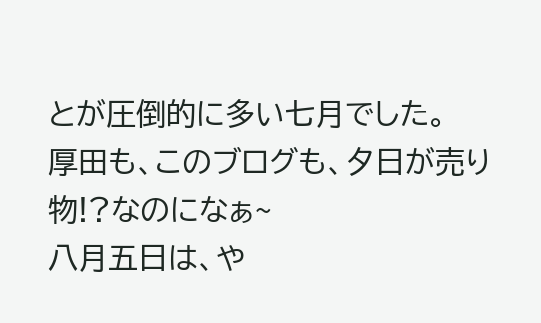とが圧倒的に多い七月でした。
厚田も、このブログも、夕日が売り物!?なのになぁ~
八月五日は、や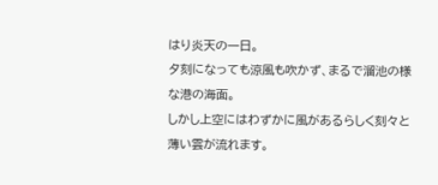はり炎天の一日。
夕刻になっても涼風も吹かず、まるで溜池の様な港の海面。
しかし上空にはわずかに風があるらしく刻々と薄い雲が流れます。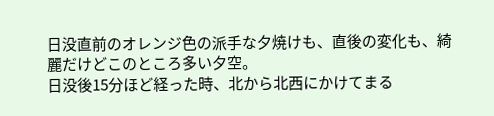日没直前のオレンジ色の派手な夕焼けも、直後の変化も、綺麗だけどこのところ多い夕空。
日没後15分ほど経った時、北から北西にかけてまる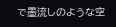で墨流しのような空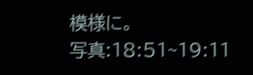模様に。
写真:18:51~19:11